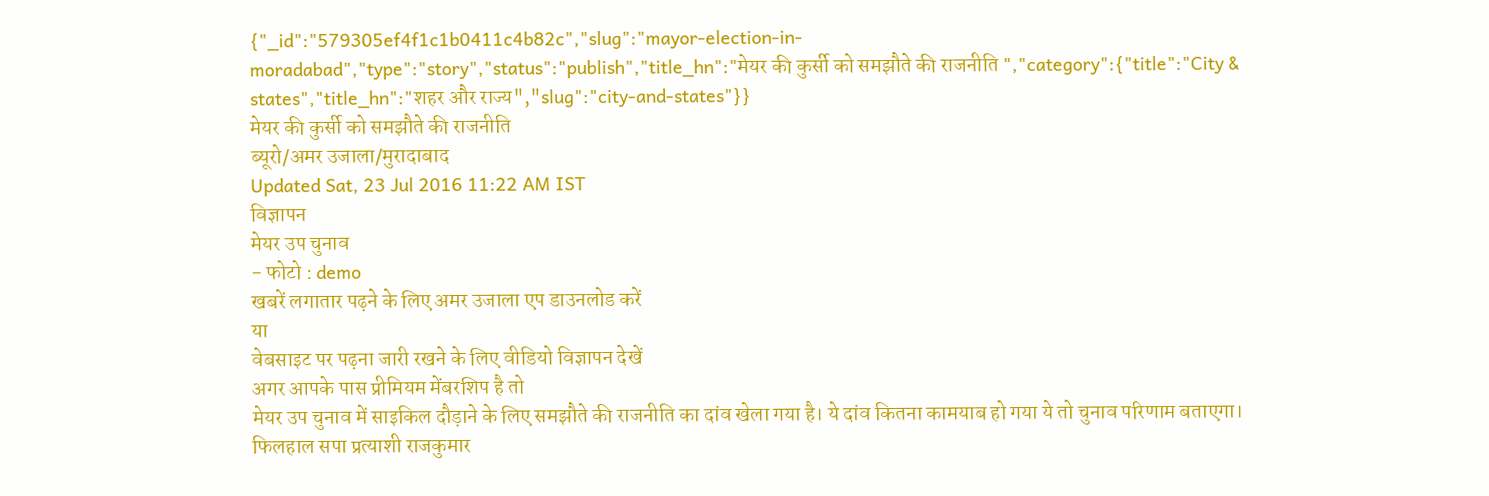{"_id":"579305ef4f1c1b0411c4b82c","slug":"mayor-election-in-moradabad","type":"story","status":"publish","title_hn":"मेयर की कुर्सी को समझौते की राजनीति ","category":{"title":"City & states","title_hn":"शहर और राज्य","slug":"city-and-states"}}
मेयर की कुर्सी को समझौते की राजनीति
ब्यूरो/अमर उजाला/मुरादाबाद
Updated Sat, 23 Jul 2016 11:22 AM IST
विज्ञापन
मेयर उप चुनाव
- फोटो : demo
खबरें लगातार पढ़ने के लिए अमर उजाला एप डाउनलोड करें
या
वेबसाइट पर पढ़ना जारी रखने के लिए वीडियो विज्ञापन देखें
अगर आपके पास प्रीमियम मेंबरशिप है तो
मेयर उप चुनाव में साइकिल दौड़ाने के लिए समझौते की राजनीति का दांव खेला गया है। ये दांव कितना कामयाब हो गया ये तो चुनाव परिणाम बताएगा। फिलहाल सपा प्रत्याशी राजकुमार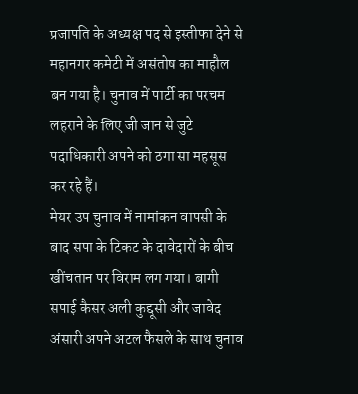प्रजापति के अध्यक्ष पद से इस्तीफा देने से महानगर कमेटी में असंतोष का माहौल बन गया है। चुनाव में पार्टी का परचम लहराने के लिए जी जान से जुटे पदाधिकारी अपने को ठगा सा महसूस कर रहे हैं।
मेयर उप चुनाव में नामांकन वापसी के बाद सपा के टिकट के दावेदारों के बीच खींचतान पर विराम लग गया। बागी सपाई कैसर अली कुद्दूसी और जावेद अंसारी अपने अटल फैसले के साथ चुनाव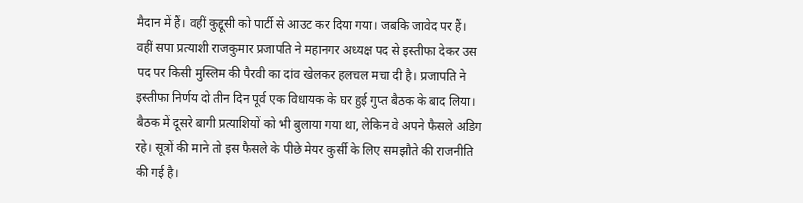मैदान में हैं। वहीं कुद्दूसी को पार्टी से आउट कर दिया गया। जबकि जावेद पर हैं।
वहीं सपा प्रत्याशी राजकुमार प्रजापति ने महानगर अध्यक्ष पद से इस्तीफा देकर उस पद पर किसी मुस्लिम की पैरवी का दांव खेलकर हलचल मचा दी है। प्रजापति ने इस्तीफा निर्णय दो तीन दिन पूर्व एक विधायक के घर हुई गुप्त बैठक के बाद लिया। बैठक में दूसरे बागी प्रत्याशियों को भी बुलाया गया था, लेकिन वे अपने फैसले अडिग रहे। सूत्रों की माने तो इस फैसले के पीछे मेयर कुर्सी के लिए समझौते की राजनीति की गई है।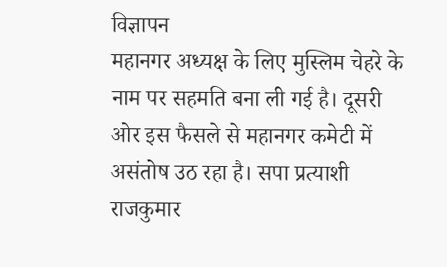विज्ञापन
महानगर अध्यक्ष के लिए मुस्लिम चेहरे के नाम पर सहमति बना ली गई है। दूसरी ओर इस फैसले से महानगर कमेटी में असंतोष उठ रहा है। सपा प्रत्याशी राजकुमार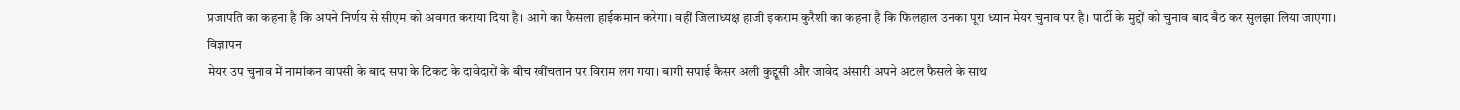प्रजापति का कहना है कि अपने निर्णय से सीएम को अवगत कराया दिया है। आगे का फैसला हाईकमान करेगा। वहीं जिलाध्यक्ष हाजी इकराम कुरैशी का कहना है कि फिलहाल उनका पूरा ध्यान मेयर चुनाव पर है। पार्टी के मुद्दों को चुनाव बाद बैठ कर सुलझा लिया जाएगा।
विज्ञापन
मेयर उप चुनाव में नामांकन वापसी के बाद सपा के टिकट के दावेदारों के बीच खींचतान पर विराम लग गया। बागी सपाई कैसर अली कुद्दूसी और जावेद अंसारी अपने अटल फैसले के साथ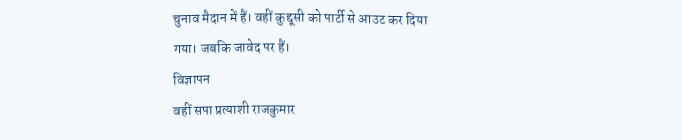चुनाव मैदान में हैं। वहीं कुद्दूसी को पार्टी से आउट कर दिया गया। जबकि जावेद पर हैं।
विज्ञापन
वहीं सपा प्रत्याशी राजकुमार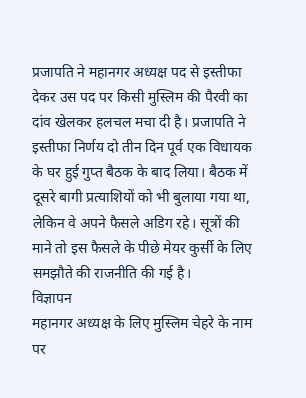प्रजापति ने महानगर अध्यक्ष पद से इस्तीफा देकर उस पद पर किसी मुस्लिम की पैरवी का दांव खेलकर हलचल मचा दी है। प्रजापति ने इस्तीफा निर्णय दो तीन दिन पूर्व एक विधायक के घर हुई गुप्त बैठक के बाद लिया। बैठक में दूसरे बागी प्रत्याशियों को भी बुलाया गया था, लेकिन वे अपने फैसले अडिग रहे। सूत्रों की माने तो इस फैसले के पीछे मेयर कुर्सी के लिए समझौते की राजनीति की गई है।
विज्ञापन
महानगर अध्यक्ष के लिए मुस्लिम चेहरे के नाम पर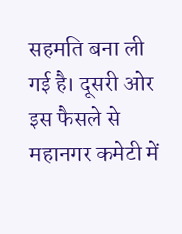सहमति बना ली गई है। दूसरी ओर इस फैसले से महानगर कमेटी में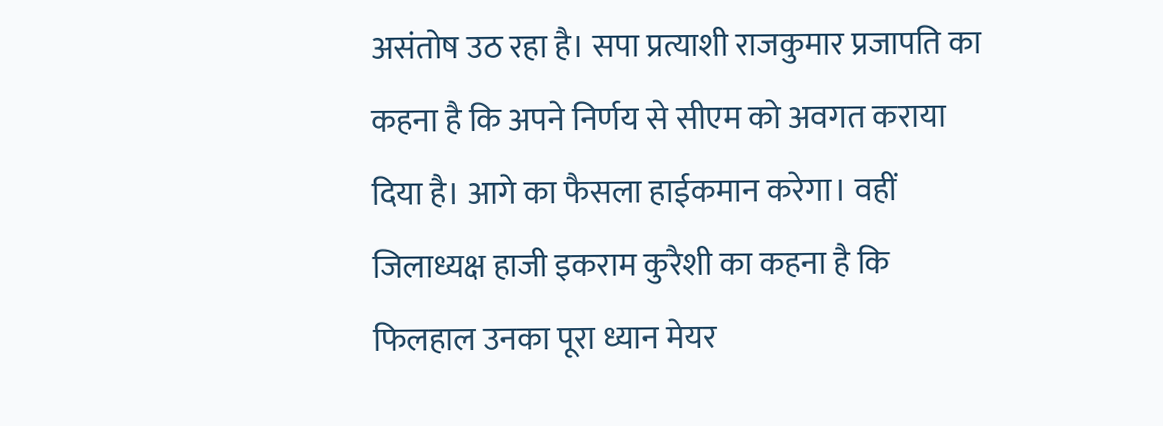असंतोष उठ रहा है। सपा प्रत्याशी राजकुमार प्रजापति का कहना है कि अपने निर्णय से सीएम को अवगत कराया दिया है। आगे का फैसला हाईकमान करेगा। वहीं जिलाध्यक्ष हाजी इकराम कुरैशी का कहना है कि फिलहाल उनका पूरा ध्यान मेयर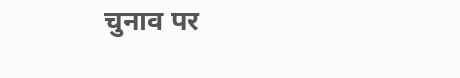चुनाव पर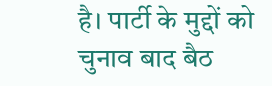है। पार्टी के मुद्दों को चुनाव बाद बैठ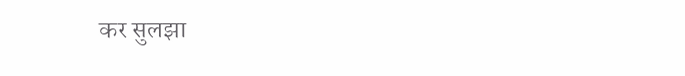कर सुलझा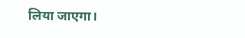लिया जाएगा।